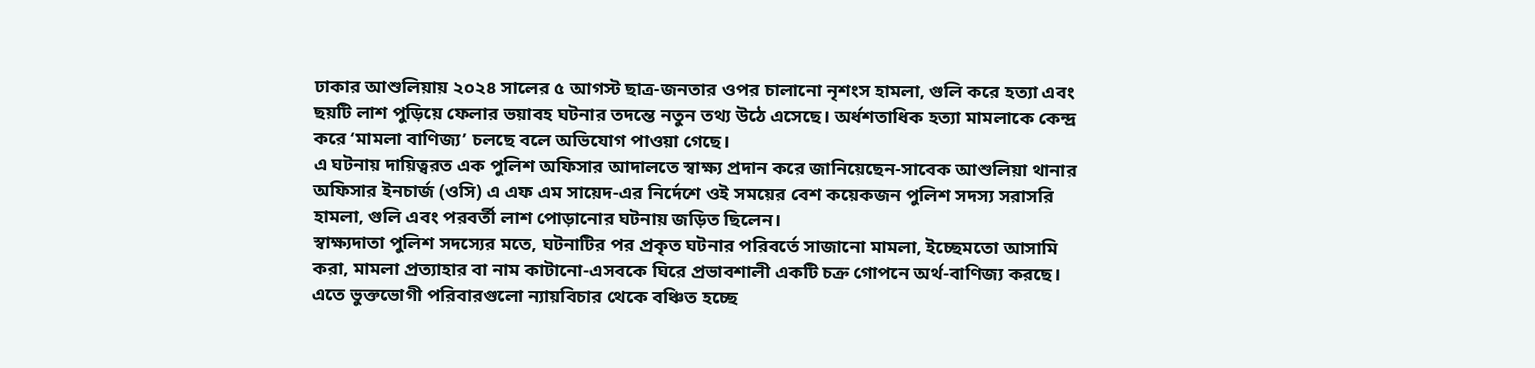ঢাকার আশুলিয়ায় ২০২৪ সালের ৫ আগস্ট ছাত্র-জনতার ওপর চালানো নৃশংস হামলা, গুলি করে হত্যা এবং ছয়টি লাশ পুড়িয়ে ফেলার ভয়াবহ ঘটনার তদন্তে নতুন তথ্য উঠে এসেছে। অর্ধশতাধিক হত্যা মামলাকে কেন্দ্র করে ‘মামলা বাণিজ্য’ চলছে বলে অভিযোগ পাওয়া গেছে।
এ ঘটনায় দায়িত্বরত এক পুলিশ অফিসার আদালতে স্বাক্ষ্য প্রদান করে জানিয়েছেন-সাবেক আশুলিয়া থানার অফিসার ইনচার্জ (ওসি) এ এফ এম সায়েদ-এর নির্দেশে ওই সময়ের বেশ কয়েকজন পুলিশ সদস্য সরাসরি হামলা, গুলি এবং পরবর্তী লাশ পোড়ানোর ঘটনায় জড়িত ছিলেন।
স্বাক্ষ্যদাতা পুলিশ সদস্যের মতে, ঘটনাটির পর প্রকৃত ঘটনার পরিবর্তে সাজানো মামলা, ইচ্ছেমতো আসামি করা, মামলা প্রত্যাহার বা নাম কাটানো-এসবকে ঘিরে প্রভাবশালী একটি চক্র গোপনে অর্থ-বাণিজ্য করছে। এতে ভুক্তভোগী পরিবারগুলো ন্যায়বিচার থেকে বঞ্চিত হচ্ছে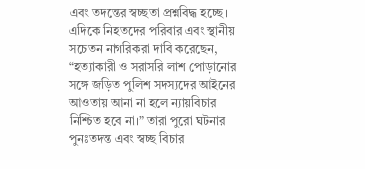এবং তদন্তের স্বচ্ছতা প্রশ্নবিদ্ধ হচ্ছে।
এদিকে নিহতদের পরিবার এবং স্থানীয় সচেতন নাগরিকরা দাবি করেছেন, “হত্যাকারী ও সরাসরি লাশ পোড়ানোর সঙ্গে জড়িত পুলিশ সদস্যদের আইনের আওতায় আনা না হলে ন্যায়বিচার নিশ্চিত হবে না।” তারা পুরো ঘটনার পুনঃতদন্ত এবং স্বচ্ছ বিচার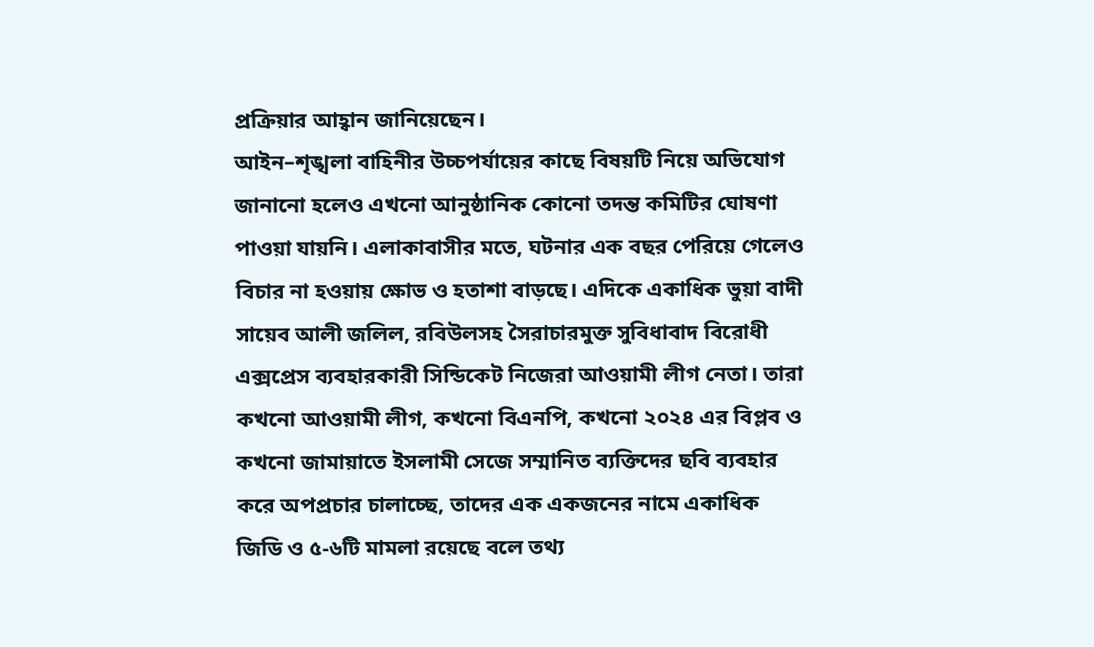প্রক্রিয়ার আহ্বান জানিয়েছেন।
আইন–শৃঙ্খলা বাহিনীর উচ্চপর্যায়ের কাছে বিষয়টি নিয়ে অভিযোগ জানানো হলেও এখনো আনুষ্ঠানিক কোনো তদন্ত কমিটির ঘোষণা পাওয়া যায়নি। এলাকাবাসীর মতে, ঘটনার এক বছর পেরিয়ে গেলেও বিচার না হওয়ায় ক্ষোভ ও হতাশা বাড়ছে। এদিকে একাধিক ভুয়া বাদী সায়েব আলী জলিল, রবিউলসহ সৈরাচারমুক্ত সুবিধাবাদ বিরোধী এক্সপ্রেস ব্যবহারকারী সিন্ডিকেট নিজেরা আওয়ামী লীগ নেতা। তারা কখনো আওয়ামী লীগ, কখনো বিএনপি, কখনো ২০২৪ এর বিপ্লব ও কখনো জামায়াতে ইসলামী সেজে সম্মানিত ব্যক্তিদের ছবি ব্যবহার করে অপপ্রচার চালাচ্ছে, তাদের এক একজনের নামে একাধিক জিডি ও ৫-৬টি মামলা রয়েছে বলে তথ্য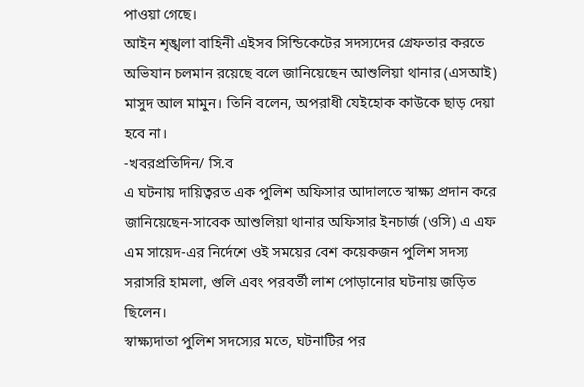পাওয়া গেছে।
আইন শৃঙ্খলা বাহিনী এইসব সিন্ডিকেটের সদস্যদের গ্রেফতার করতে অভিযান চলমান রয়েছে বলে জানিয়েছেন আশুলিয়া থানার (এসআই) মাসুদ আল মামুন। তিনি বলেন, অপরাধী যেইহোক কাউকে ছাড় দেয়া হবে না।
-খবরপ্রতিদিন/ সি.ব
এ ঘটনায় দায়িত্বরত এক পুলিশ অফিসার আদালতে স্বাক্ষ্য প্রদান করে জানিয়েছেন-সাবেক আশুলিয়া থানার অফিসার ইনচার্জ (ওসি) এ এফ এম সায়েদ-এর নির্দেশে ওই সময়ের বেশ কয়েকজন পুলিশ সদস্য সরাসরি হামলা, গুলি এবং পরবর্তী লাশ পোড়ানোর ঘটনায় জড়িত ছিলেন।
স্বাক্ষ্যদাতা পুলিশ সদস্যের মতে, ঘটনাটির পর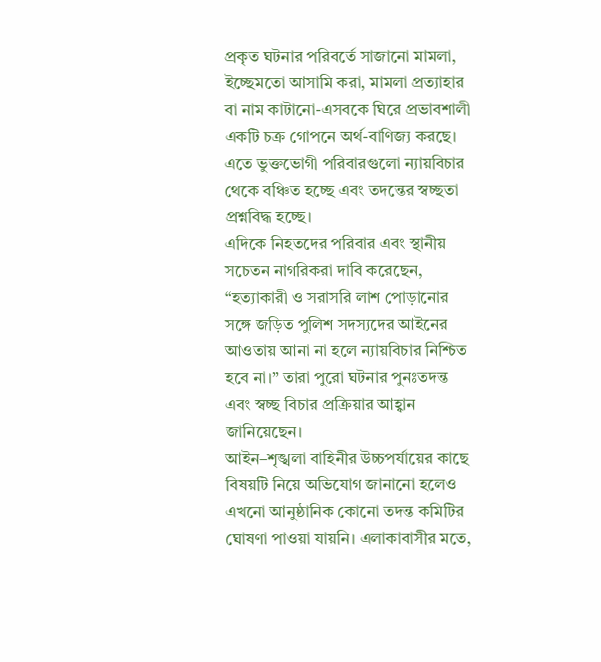প্রকৃত ঘটনার পরিবর্তে সাজানো মামলা, ইচ্ছেমতো আসামি করা, মামলা প্রত্যাহার বা নাম কাটানো-এসবকে ঘিরে প্রভাবশালী একটি চক্র গোপনে অর্থ-বাণিজ্য করছে। এতে ভুক্তভোগী পরিবারগুলো ন্যায়বিচার থেকে বঞ্চিত হচ্ছে এবং তদন্তের স্বচ্ছতা প্রশ্নবিদ্ধ হচ্ছে।
এদিকে নিহতদের পরিবার এবং স্থানীয় সচেতন নাগরিকরা দাবি করেছেন, “হত্যাকারী ও সরাসরি লাশ পোড়ানোর সঙ্গে জড়িত পুলিশ সদস্যদের আইনের আওতায় আনা না হলে ন্যায়বিচার নিশ্চিত হবে না।” তারা পুরো ঘটনার পুনঃতদন্ত এবং স্বচ্ছ বিচার প্রক্রিয়ার আহ্বান জানিয়েছেন।
আইন–শৃঙ্খলা বাহিনীর উচ্চপর্যায়ের কাছে বিষয়টি নিয়ে অভিযোগ জানানো হলেও এখনো আনুষ্ঠানিক কোনো তদন্ত কমিটির ঘোষণা পাওয়া যায়নি। এলাকাবাসীর মতে,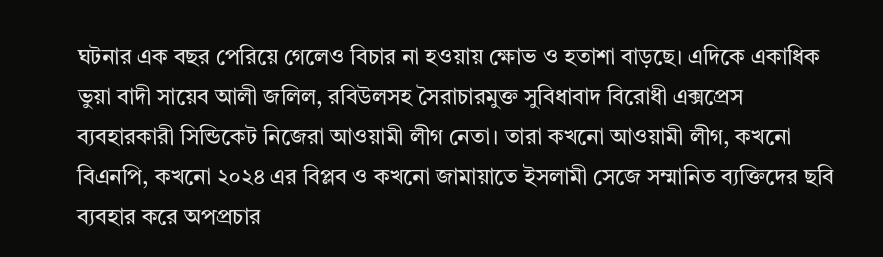ঘটনার এক বছর পেরিয়ে গেলেও বিচার না হওয়ায় ক্ষোভ ও হতাশা বাড়ছে। এদিকে একাধিক ভুয়া বাদী সায়েব আলী জলিল, রবিউলসহ সৈরাচারমুক্ত সুবিধাবাদ বিরোধী এক্সপ্রেস ব্যবহারকারী সিন্ডিকেট নিজেরা আওয়ামী লীগ নেতা। তারা কখনো আওয়ামী লীগ, কখনো বিএনপি, কখনো ২০২৪ এর বিপ্লব ও কখনো জামায়াতে ইসলামী সেজে সম্মানিত ব্যক্তিদের ছবি ব্যবহার করে অপপ্রচার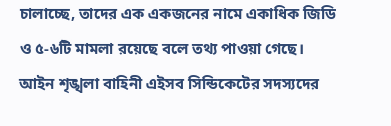চালাচ্ছে, তাদের এক একজনের নামে একাধিক জিডি ও ৫-৬টি মামলা রয়েছে বলে তথ্য পাওয়া গেছে।
আইন শৃঙ্খলা বাহিনী এইসব সিন্ডিকেটের সদস্যদের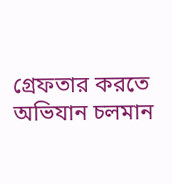গ্রেফতার করতে অভিযান চলমান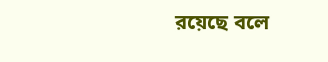রয়েছে বলে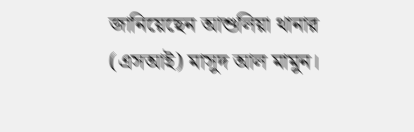জানিয়েছেন আশুলিয়া থানার (এসআই) মাসুদ আল মামুন।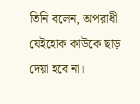তিনি বলেন, অপরাধী যেইহোক কাউকে ছাড় দেয়া হবে না।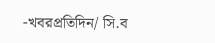-খবরপ্রতিদিন/ সি.ব